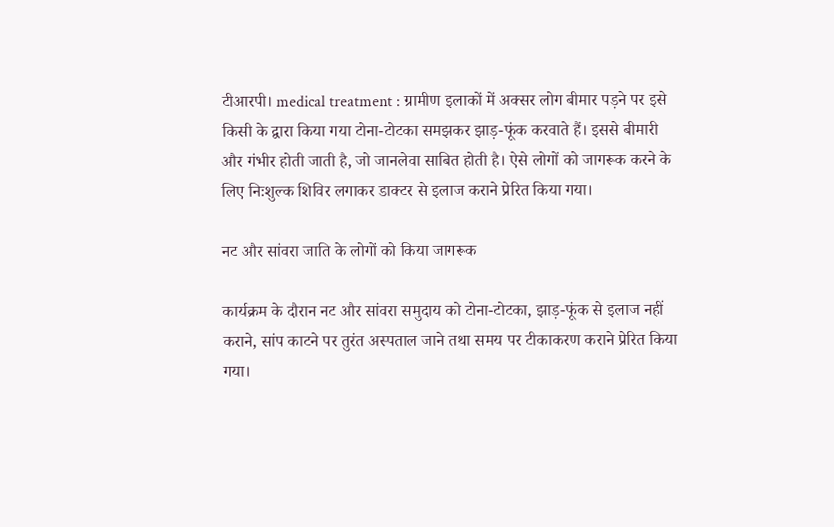टीआरपी। medical treatment : ग्रामीण इलाकों में अक्सर लोग बीमार पड़ने पर इसे किसी के द्वारा किया गया टोना-टोटका समझकर झाड़-फूंक करवाते हैं। इससे बीमारी और गंभीर होती जाती है, जो जानलेवा साबित होती है। ऐसे लोगों को जागरूक करने के लिए निःशुल्क शिविर लगाकर डाक्टर से इलाज कराने प्रेरित किया गया।

नट और सांवरा जाति के लोगों को किया जागरूक

कार्यक्रम के दौरान नट और सांवरा समुदाय को टोना-टोटका, झाड़-फूंक से इलाज नहीं कराने, सांप काटने पर तुरंत अस्पताल जाने तथा समय पर टीकाकरण कराने प्रेरित किया गया।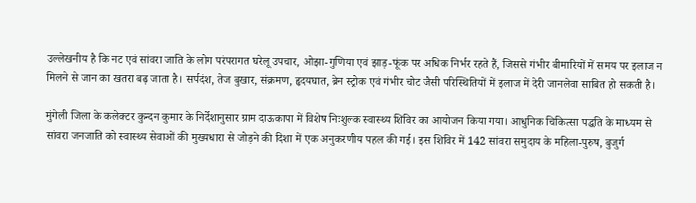उल्लेखनीय है कि नट एवं सांवरा जाति के लोग परंपरागत घरेलू उपचार, ओझा-गुणिया एवं झाड़-फूंक पर अधिक निर्भर रहते हैं, जिससे गंभीर बीमारियों में समय पर इलाज न मिलने से जान का खतरा बढ़ जाता है। सर्पदंश, तेज बुखार, संक्रमण, हृदयघात, ब्रेन स्ट्रोक एवं गंभीर चोट जैसी परिस्थितियों में इलाज में देरी जानलेवा साबित हो सकती है।

मुंगेली जिला के कलेक्टर कुन्दन कुमार के निर्देशानुसार ग्राम दाऊकापा में विशेष निःशुल्क स्वास्थ्य शिविर का आयोजन किया गया। आधुनिक चिकित्सा पद्धति के माध्यम से सांवरा जनजाति को स्वास्थ्य सेवाओं की मुख्यधारा से जोड़ने की दिशा में एक अनुकरणीय पहल की गई। इस शिविर में 142 सांवरा समुदाय के महिला-पुरुष, बुजुर्ग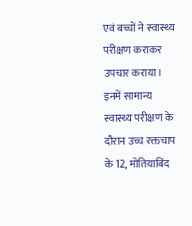एवं बच्चों ने स्वास्थ्य परीक्षण कराकर उपचार कराया। इनमें सामान्य स्वास्थ्य परीक्षण के दौरान उच्च रक्तचाप के 12, मोतियाबिंद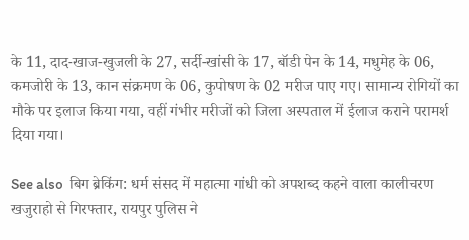के 11, दाद-खाज-खुजली के 27, सर्दी-खांसी के 17, बॉडी पेन के 14, मधुमेह के 06, कमजोरी के 13, कान संक्रमण के 06, कुपोषण के 02 मरीज पाए गए। सामान्य रोगियों का मौके पर इलाज किया गया, वहीं गंभीर मरीजों को जिला अस्पताल में ईलाज कराने परामर्श दिया गया।

See also  बिग ब्रेकिंग: धर्म संसद में महात्मा गांधी को अपशब्द कहने वाला कालीचरण खजुराहो से गिरफ्तार, रायपुर पुलिस ने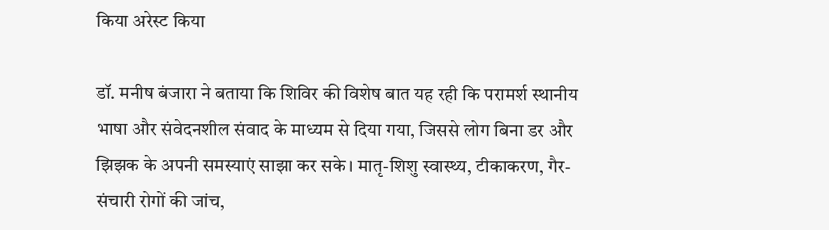किया अरेस्ट किया

डॉ. मनीष बंजारा ने बताया कि शिविर की विशेष बात यह रही कि परामर्श स्थानीय भाषा और संवेदनशील संवाद के माध्यम से दिया गया, जिससे लोग बिना डर और झिझक के अपनी समस्याएं साझा कर सके। मातृ-शिशु स्वास्थ्य, टीकाकरण, गैर-संचारी रोगों की जांच,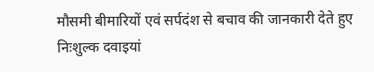मौसमी बीमारियों एवं सर्पदंश से बचाव की जानकारी देते हुए निःशुल्क दवाइयां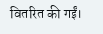वितरित की गईं।